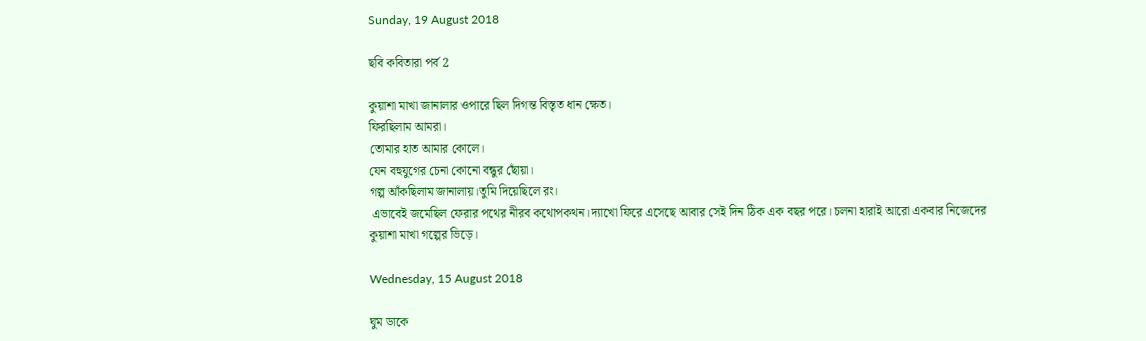Sunday, 19 August 2018

ছবি কবিতারা পর্ব 2

কুয়াশা মাখা জানালার ওপারে ছিল দিগন্ত বিস্তৃত ধান ক্ষেত।
ফিরছিলাম আমরা।
তোমার হাত আমার কোলে।
যেন বহুযুগের চেনা কোনো বন্ধুর ছোঁয়া।
গল্প আঁকছিলাম জানালায়।তুমি দিয়েছিলে রং।
 এভাবেই জমেছিল ফেরার পথের নীরব কথোপকথন।দ্যাখো ফিরে এসেছে আবার সেই দিন ঠিক এক বছর পরে। চলনা হারাই আরো একবার নিজেদের কুয়াশা মাখা গল্পের ভিড়ে।

Wednesday, 15 August 2018

ঘুম ডাকে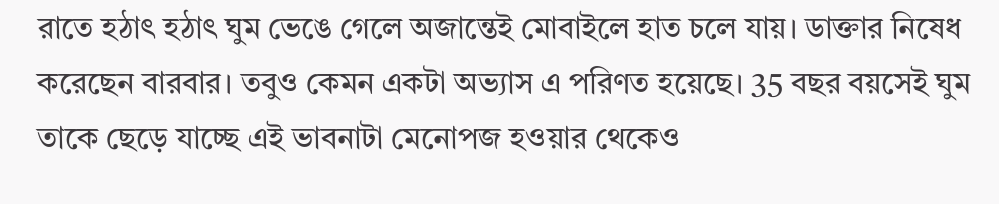রাতে হঠাৎ হঠাৎ ঘুম ভেঙে গেলে অজান্তেই মোবাইলে হাত চলে যায়। ডাক্তার নিষেধ করেছেন বারবার। তবুও কেমন একটা অভ্যাস এ পরিণত হয়েছে। 35 বছর বয়সেই ঘুম তাকে ছেড়ে যাচ্ছে এই ভাবনাটা মেনোপজ হওয়ার থেকেও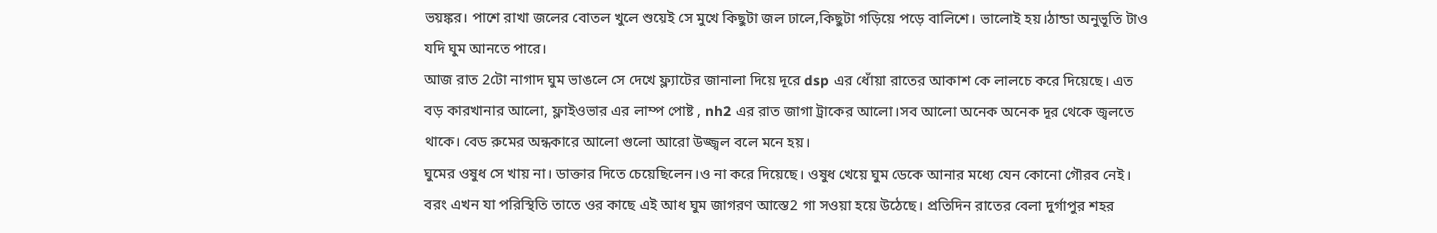ভয়ঙ্কর। পাশে রাখা জলের বোতল খুলে শুয়েই সে মুখে কিছুটা জল ঢালে,কিছুটা গড়িয়ে পড়ে বালিশে। ভালোই হয়।ঠান্ডা অনুভূতি টাও যদি ঘুম আনতে পারে।
আজ রাত 2টো নাগাদ ঘুম ভাঙলে সে দেখে ফ্ল্যাটের জানালা দিয়ে দূরে dsp এর ধোঁয়া রাতের আকাশ কে লালচে করে দিয়েছে। এত বড় কারখানার আলো, ফ্লাইওভার এর লাম্প পোষ্ট , nh2 এর রাত জাগা ট্রাকের আলো।সব আলো অনেক অনেক দূর থেকে জ্বলতে থাকে। বেড রুমের অন্ধকারে আলো গুলো আরো উজ্জ্বল বলে মনে হয়।
ঘুমের ওষুধ সে খায় না। ডাক্তার দিতে চেয়েছিলেন।ও না করে দিয়েছে। ওষুধ খেয়ে ঘুম ডেকে আনার মধ্যে যেন কোনো গৌরব নেই। বরং এখন যা পরিস্থিতি তাতে ওর কাছে এই আধ ঘুম জাগরণ আস্তে2 গা সওয়া হয়ে উঠেছে। প্রতিদিন রাতের বেলা দুর্গাপুর শহর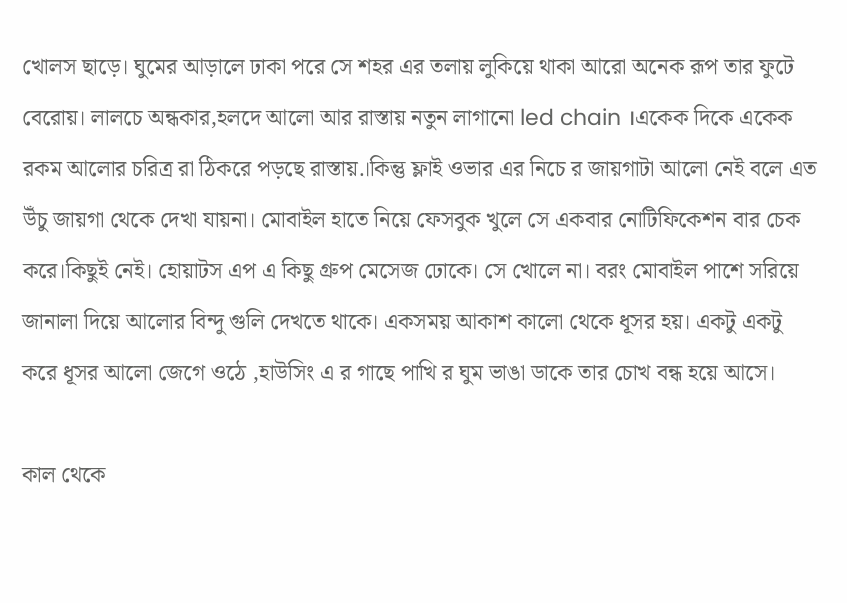খোলস ছাড়ে। ঘুমের আড়ালে ঢাকা পরে সে শহর এর তলায় লুকিয়ে থাকা আরো অনেক রূপ তার ফুটে বেরোয়। লালচে অন্ধকার,হলদে আলো আর রাস্তায় নতুন লাগানো led chain ।একেক দিকে একেক রকম আলোর চরিত্র রা ঠিকরে পড়ছে রাস্তায়.।কিন্তু ফ্লাই ওভার এর নিচে র জায়গাটা আলো নেই বলে এত উঁচু জায়গা থেকে দেখা যায়না। মোবাইল হাতে নিয়ে ফেসবুক খুলে সে একবার নোটিফিকেশন বার চেক করে।কিছুই নেই। হোয়াটস এপ এ কিছু গ্রুপ মেসেজ ঢোকে। সে খোলে না। বরং মোবাইল পাশে সরিয়ে জানালা দিয়ে আলোর বিন্দু গুলি দেখতে থাকে। একসময় আকাশ কালো থেকে ধূসর হয়। একটু একটু করে ধূসর আলো জেগে ওঠে ,হাউসিং এ র গাছে পাখি র ঘুম ভাঙা ডাকে তার চোখ বন্ধ হয়ে আসে।

কাল থেকে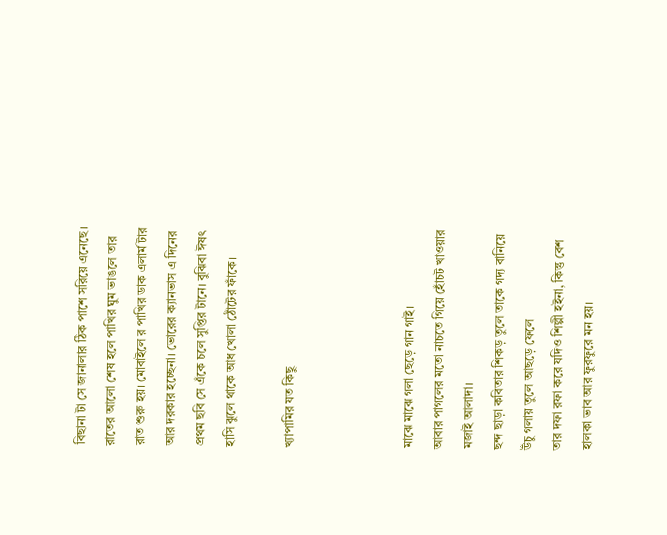বিছানা টা সে জানালার ঠিক পাশে সরিয়ে এনেছে। রাতের আলো শেষ হলে পাখির ঘুম ভাঙলে তার রাত শুরু হয়। মোবাইলে র পাখির ডাক এলার্ম টার আর দরকার হচ্ছেনা। ভোরের ক্যানভাস এ দিনের প্রথম ছবি সে এঁকে চলে সুপ্তির টানে। বুঝিবা ঈষৎ হাসি ঝুলে থাকে আধ খোলা ঠোঁটের ফাঁকে।

খ্যাপামির যত কিছু



মাঝে মাঝে গলা ছেড়ে গান গাই।
আবার পাগলের মতো নাচতে গিয়ে হোঁচট খাওয়ার মজাই আলাদা।
ছন্দ ছাড়া কবিতার শিকড় তুলে তাকে গদ্য বানিয়ে উঁচু গলায় তুলে আছড়ে ফেলে
তার দফা রফা করে যদিও শিল্পী হইনা, কিন্তু বেশ
হালকা ভাব আর ফুরফুরে মন হয়।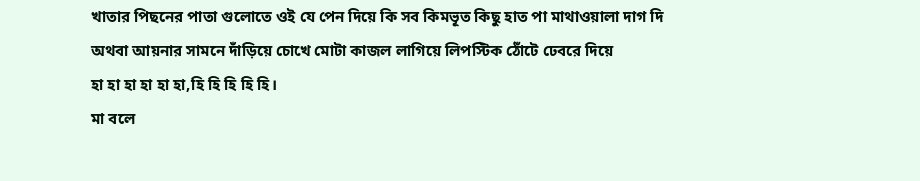খাতার পিছনের পাতা গুলোতে ওই যে পেন দিয়ে কি সব কিমভূত কিছু হাত পা মাথাওয়ালা দাগ দি
অথবা আয়নার সামনে দাঁড়িয়ে চোখে মোটা কাজল লাগিয়ে লিপস্টিক ঠোঁটে ঢেবরে দিয়ে
হা হা হা হা হা হা,হি হি হি হি হি।
মা বলে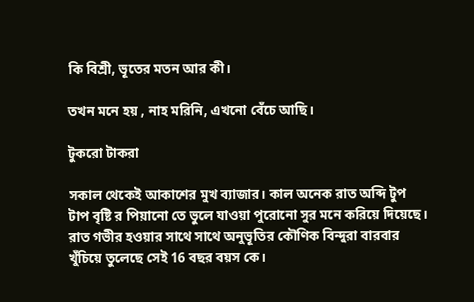কি বিশ্রী, ভূতের মতন আর কী।

তখন মনে হয় , নাহ মরিনি, এখনো বেঁচে আছি।

টুকরো টাকরা

সকাল থেকেই আকাশের মুখ ব্যাজার। কাল অনেক রাত অব্দি টুপ টাপ বৃষ্টি র পিয়ানো তে ভুলে যাওয়া পুরোনো সুর মনে করিয়ে দিয়েছে। রাত গভীর হওয়ার সাথে সাথে অনুভূতির কৌণিক বিন্দুরা বারবার খুঁচিয়ে তুলেছে সেই 16 বছর বয়স কে।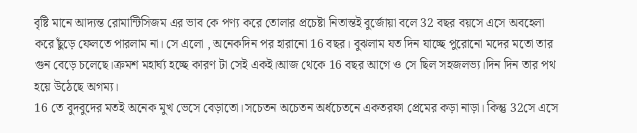বৃষ্টি মানে আদ্যন্ত রোমান্টিসিজম এর ভাব কে পণ্য করে তোলার প্রচেষ্টা নিতান্তই বুর্জোয়া বলে 32 বছর বয়সে এসে অবহেলা করে ছুঁড়ে ফেলতে পারলাম না। সে এলো , অনেকদিন পর হারানো 16 বছর। বুঝলাম যত দিন যাচ্ছে পুরোনো মদের মতো তার গুন বেড়ে চলেছে।ক্রমশ মহার্ঘ্য হচ্ছে কারণ টা সেই একই।আজ থেকে 16 বছর আগে ও সে ছিল সহজলভ্য।দিন দিন তার পথ হয়ে উঠেছে অগম্য।
16 তে বুদবুদের মতই অনেক মুখ ভেসে বেড়াতো।সচেতন অচেতন অর্ধচেতনে একতরফা প্রেমের কড়া নাড়া। কিন্তু 32সে এসে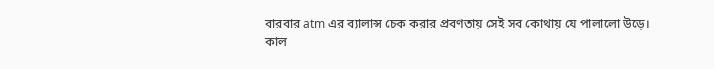বারবার atm এর ব্যালান্স চেক করার প্রবণতায় সেই সব কোথায় যে পালালো উড়ে।
কাল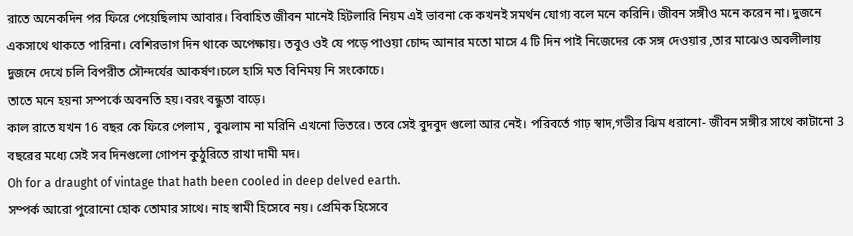রাতে অনেকদিন পর ফিরে পেয়েছিলাম আবার। বিবাহিত জীবন মানেই হিটলারি নিয়ম এই ভাবনা কে কখনই সমর্থন যোগ্য বলে মনে করিনি। জীবন সঙ্গীও মনে করেন না। দুজনে একসাথে থাকতে পারিনা। বেশিরভাগ দিন থাকে অপেক্ষায়। তবুও ওই যে পড়ে পাওয়া চোদ্দ আনার মতো মাসে 4 টি দিন পাই নিজেদের কে সঙ্গ দেওয়ার ,তার মাঝেও অবলীলায় দুজনে দেখে চলি বিপরীত সৌন্দর্যের আকর্ষণ।চলে হাসি মত বিনিময় নি সংকোচে।
তাতে মনে হয়না সম্পর্কে অবনতি হয়।বরং বন্ধুতা বাড়ে।
কাল রাতে যখন 16 বছর কে ফিরে পেলাম , বুঝলাম না মরিনি এখনো ভিতরে। তবে সেই বুদবুদ গুলো আর নেই। পরিবর্তে গাঢ় স্বাদ,গভীর ঝিম ধরানো- জীবন সঙ্গীর সাথে কাটানো 3 বছরের মধ্যে সেই সব দিনগুলো গোপন কুঠুরিতে রাখা দামী মদ।
Oh for a draught of vintage that hath been cooled in deep delved earth.
সম্পর্ক আরো পুরোনো হোক তোমার সাথে। নাহ স্বামী হিসেবে নয়। প্রেমিক হিসেবে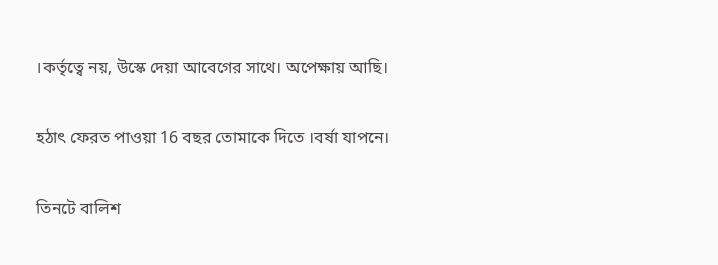।কর্তৃত্বে নয়, উস্কে দেয়া আবেগের সাথে। অপেক্ষায় আছি।

হঠাৎ ফেরত পাওয়া 16 বছর তোমাকে দিতে ।বর্ষা যাপনে।

তিনটে বালিশ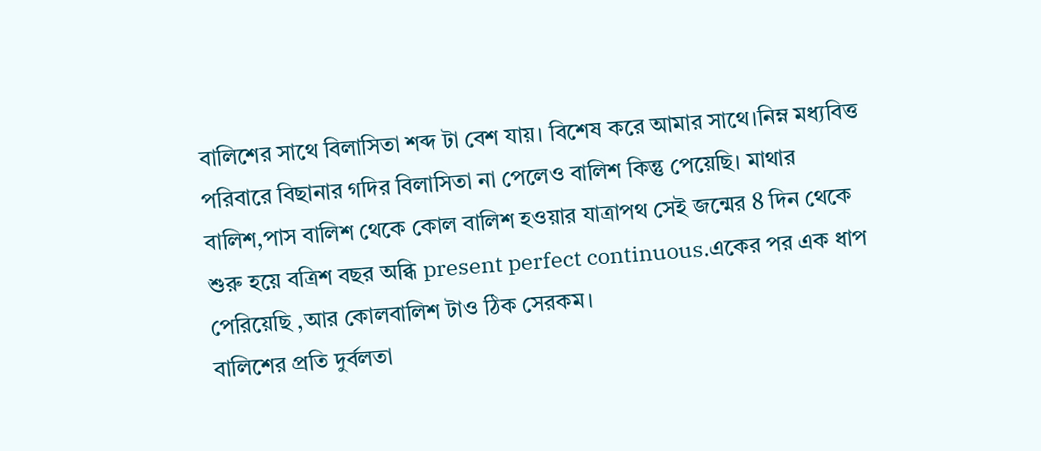বালিশের সাথে বিলাসিতা শব্দ টা বেশ যায়। বিশেষ করে আমার সাথে।নিম্ন মধ্যবিত্ত পরিবারে বিছানার গদির বিলাসিতা না পেলেও বালিশ কিন্তু পেয়েছি। মাথার বালিশ,পাস বালিশ থেকে কোল বালিশ হওয়ার যাত্রাপথ সেই জন্মের 8 দিন থেকে শুরু হয়ে বত্রিশ বছর অব্ধি present perfect continuous.একের পর এক ধাপ পেরিয়েছি ,আর কোলবালিশ টাও ঠিক সেরকম।
বালিশের প্রতি দুর্বলতা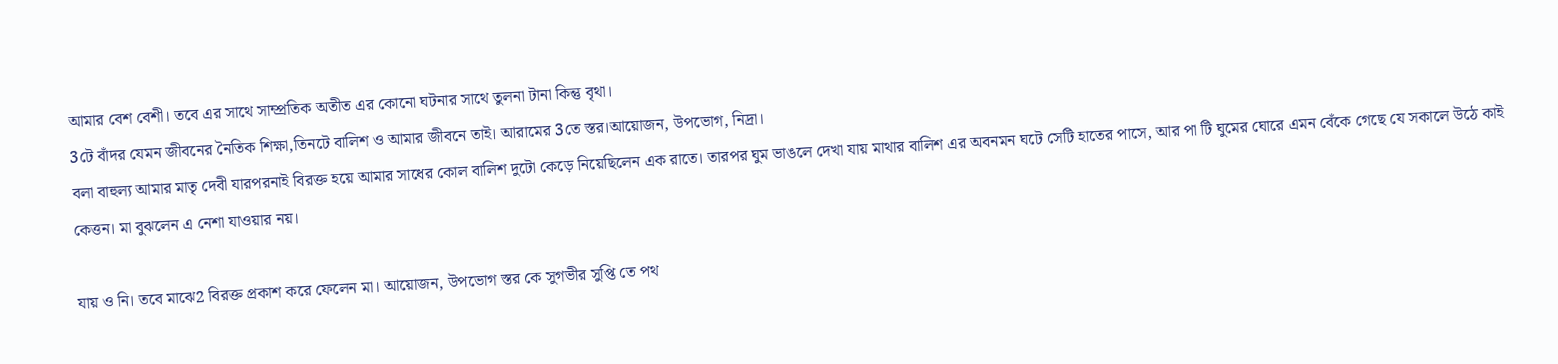আমার বেশ বেশী। তবে এর সাথে সাম্প্রতিক অতীত এর কোনো ঘটনার সাথে তুলনা টানা কিন্তু বৃথা।
3টে বাঁদর যেমন জীবনের নৈতিক শিক্ষা,তিনটে বালিশ ও আমার জীবনে তাই। আরামের 3তে স্তর।আয়োজন, উপভোগ, নিদ্রা।
বলা বাহুল্য আমার মাতৃ দেবী যারপরনাই বিরক্ত হয়ে আমার সাধের কোল বালিশ দুটো কেড়ে নিয়েছিলেন এক রাতে। তারপর ঘুম ভাঙলে দেখা যায় মাথার বালিশ এর অবনমন ঘটে সেটি হাতের পাসে, আর পা টি ঘুমের ঘোরে এমন বেঁকে গেছে যে সকালে উঠে কাই কেত্তন। মা বুঝলেন এ নেশা যাওয়ার নয়।

যায় ও নি। তবে মাঝে2 বিরক্ত প্রকাশ করে ফেলেন মা। আয়োজন, উপভোগ স্তর কে সুগভীর সুপ্তি তে পথ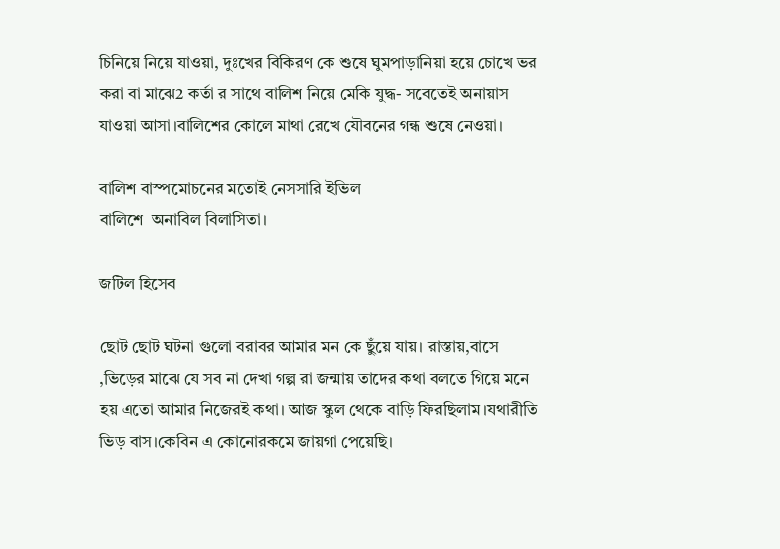চিনিয়ে নিয়ে যাওয়া, দুঃখের বিকিরণ কে শুষে ঘুমপাড়ানিয়া হয়ে চোখে ভর করা বা মাঝে2 কর্তা র সাথে বালিশ নিয়ে মেকি যুদ্ধ- সবেতেই অনায়াস যাওয়া আসা।বালিশের কোলে মাথা রেখে যৌবনের গন্ধ শুষে নেওয়া।

বালিশ বাস্পমোচনের মতোই নেসসারি ইভিল
বালিশে  অনাবিল বিলাসিতা।

জটিল হিসেব

ছোট ছোট ঘটনা গুলো বরাবর আমার মন কে ছুঁয়ে যায়। রাস্তায়,বাসে ,ভিড়ের মাঝে যে সব না দেখা গল্প রা জন্মায় তাদের কথা বলতে গিয়ে মনে হয় এতো আমার নিজেরই কথা। আজ স্কুল থেকে বাড়ি ফিরছিলাম।যথারীতি ভিড় বাস।কেবিন এ কোনোরকমে জায়গা পেয়েছি।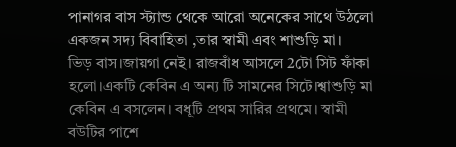পানাগর বাস স্ট্যান্ড থেকে আরো অনেকের সাথে উঠলো একজন সদ্য বিবাহিতা ,তার স্বামী এবং শাশুড়ি মা।
ভিড় বাস।জায়গা নেই। রাজবাঁধ আসলে 2টো সিট ফাঁকা হলো।একটি কেবিন এ অন্য টি সামনের সিটে।শ্বাশুড়ি মা কেবিন এ বসলেন। বধূটি প্রথম সারির প্রথমে। স্বামী বউটির পাশে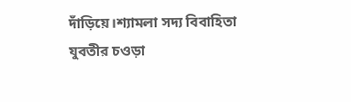দাঁড়িয়ে।শ্যামলা সদ্য বিবাহিতা যুবতীর চওড়া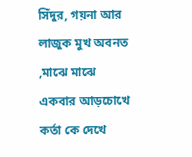সিঁদুর, গয়না আর লাজুক মুখ অবনত ,মাঝে মাঝে একবার আড়চোখে কর্তা কে দেখে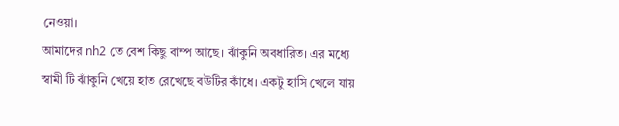নেওয়া।
আমাদের nh2 তে বেশ কিছু বাম্প আছে। ঝাঁকুনি অবধারিত। এর মধ্যে স্বামী টি ঝাঁকুনি খেয়ে হাত রেখেছে বউটির কাঁধে। একটু হাসি খেলে যায়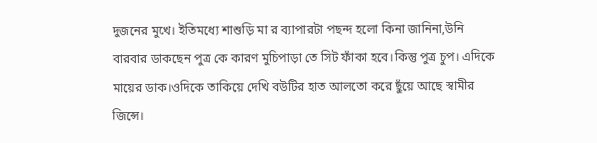দুজনের মুখে। ইতিমধ্যে শাশুড়ি মা র ব্যাপারটা পছন্দ হলো কিনা জানিনা,উনি বারবার ডাকছেন পুত্র কে কারণ মুচিপাড়া তে সিট ফাঁকা হবে।কিন্তু পুত্র চুপ। এদিকে মায়ের ডাক।ওদিকে তাকিয়ে দেখি বউটির হাত আলতো করে ছুঁয়ে আছে স্বামীর জিন্সে।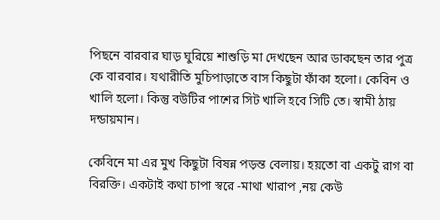পিছনে বারবার ঘাড় ঘুরিয়ে শাশুড়ি মা দেখছেন আর ডাকছেন তার পুত্র কে বারবার। যথারীতি মুচিপাড়াতে বাস কিছুটা ফাঁকা হলো। কেবিন ও খালি হলো। কিন্তু বউটির পাশের সিট খালি হবে সিটি তে। স্বামী ঠায় দন্ডায়মান।

কেবিনে মা এর মুখ কিছুটা বিষন্ন পড়ন্ত বেলায়। হয়তো বা একটু রাগ বা বিরক্তি। একটাই কথা চাপা স্বরে -মাথা খারাপ ,নয় কেউ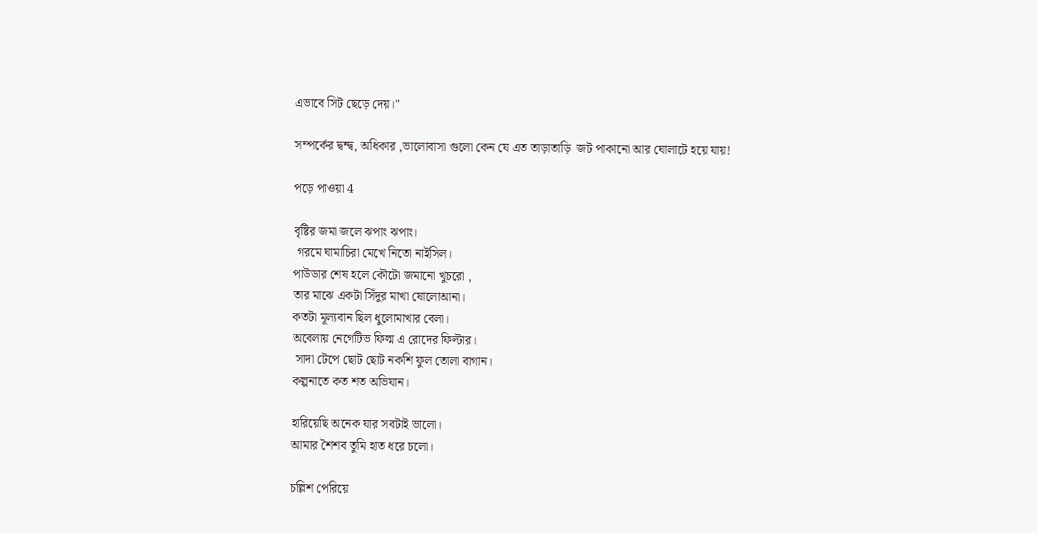এভাবে সিট ছেড়ে দেয়।"

সম্পর্কের দ্বন্দ্ব, অধিকার ,ভালোবাসা গুলো কেন যে এত তাড়াতাড়ি  জট পাকানো আর ঘোলাটে হয়ে যায়!

পড়ে পাওয়া 4

বৃষ্টির জমা জলে ঝপাং ঝপাং।
 গরমে ঘামাচিরা মেখে নিতো নাইসিল।
পাউডার শেষ হলে কৌটো জমানো খুচরো ,
তার মাঝে একটা সিঁদুর মাখা ষোলোআনা।
কতটা মূল্যবান ছিল ধুলোমাখার বেলা।
অবেলায় নেগেটিভ ফিল্ম এ রোদের ফিল্টার।
 সাদা টেপে ছোট ছোট নকশি ফুল তোলা বাগান।
কল্পনাতে কত শত অভিযান।

হারিয়েছি অনেক যার সবটাই ভালো।
আমার শৈশব তুমি হাত ধরে চলো।

চল্লিশ পেরিয়ে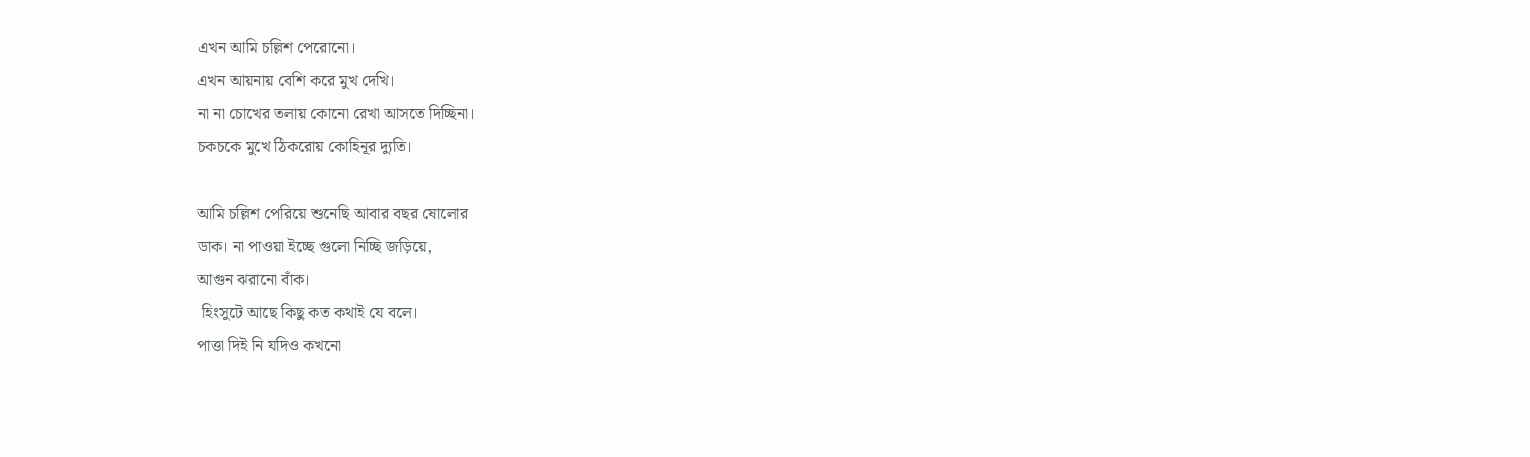এখন আমি চল্লিশ পেরোনো।
এখন আয়নায় বেশি করে মুখ দেখি।
না না চোখের তলায় কোনো রেখা আসতে দিচ্ছিনা।
চকচকে মুখে ঠিকরোয় কোহিনূর দ্যুতি।

আমি চল্লিশ পেরিয়ে শুনেছি আবার বছর ষোলোর
ডাক। না পাওয়া ইচ্ছে গুলো নিচ্ছি জড়িয়ে,
আগুন ঝরানো বাঁক।
 হিংসুটে আছে কিছু কত কথাই যে বলে।
পাত্তা দিই নি যদিও কখনো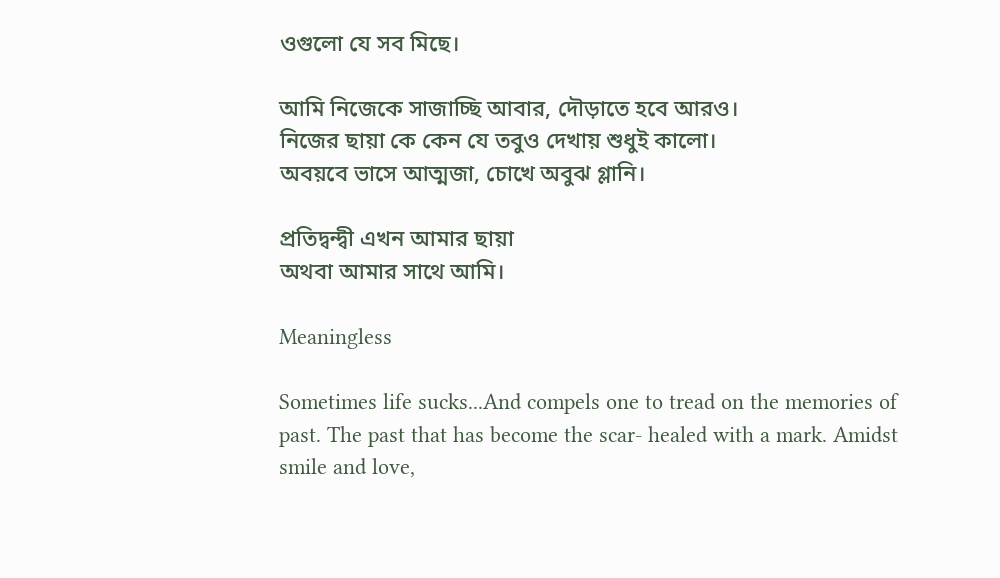ওগুলো যে সব মিছে।

আমি নিজেকে সাজাচ্ছি আবার, দৌড়াতে হবে আরও।
নিজের ছায়া কে কেন যে তবুও দেখায় শুধুই কালো।
অবয়বে ভাসে আত্মজা, চোখে অবুঝ গ্লানি।

প্রতিদ্বন্দ্বী এখন আমার ছায়া
অথবা আমার সাথে আমি।

Meaningless

Sometimes life sucks...And compels one to tread on the memories of  past. The past that has become the scar- healed with a mark. Amidst smile and love,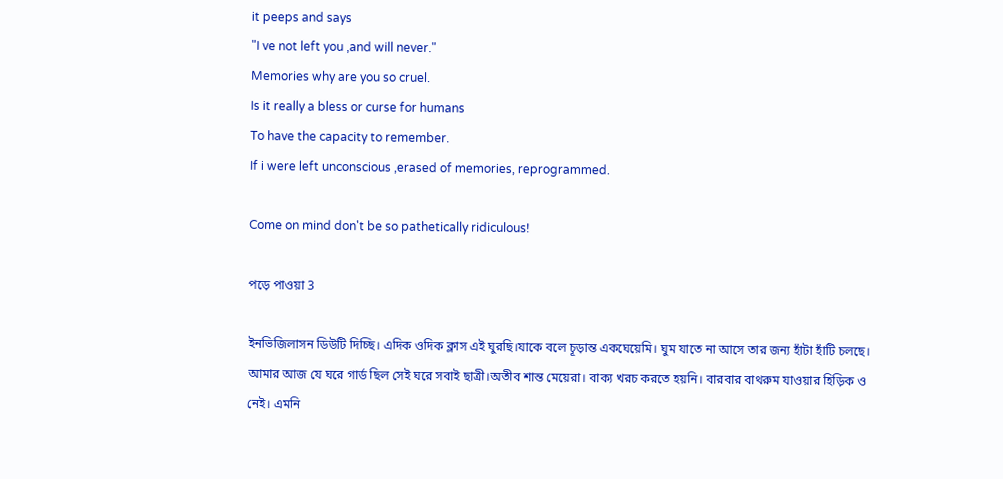it peeps and says
"I ve not left you ,and will never."
Memories why are you so cruel.
Is it really a bless or curse for humans
To have the capacity to remember.
If i were left unconscious ,erased of memories, reprogrammed.

Come on mind don't be so pathetically ridiculous!

পড়ে পাওয়া 3

ইনভিজিলাসন ডিউটি দিচ্ছি। এদিক ওদিক ক্লাস এই ঘুরছি।যাকে বলে চূড়ান্ত একঘেয়েমি। ঘুম যাতে না আসে তার জন্য হাঁটা হাঁটি চলছে। আমার আজ যে ঘরে গার্ড ছিল সেই ঘরে সবাই ছাত্রী।অতীব শান্ত মেয়েরা। বাক্য খরচ করতে হয়নি। বারবার বাথরুম যাওয়ার হিড়িক ও নেই। এমনি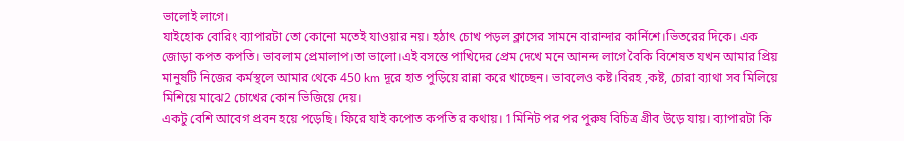ভালোই লাগে।
যাইহোক বোরিং ব্যাপারটা তো কোনো মতেই যাওয়ার নয়। হঠাৎ চোখ পড়ল ক্লাসের সামনে বারান্দার কার্নিশে।ভিতরের দিকে। এক জোড়া কপত কপতি। ভাবলাম প্রেমালাপ।তা ভালো।এই বসন্তে পাখিদের প্রেম দেখে মনে আনন্দ লাগে বৈকি বিশেষত যখন আমার প্রিয় মানুষটি নিজের কর্মস্থলে আমার থেকে 450 km দূরে হাত পুড়িয়ে রান্না করে খাচ্ছেন। ভাবলেও কষ্ট।বিরহ ,কষ্ট, চোরা ব্যাথা সব মিলিয়ে মিশিয়ে মাঝে2 চোখের কোন ভিজিয়ে দেয়।
একটু বেশি আবেগ প্রবন হয়ে পড়েছি। ফিরে যাই কপোত কপতি র কথায়। 1মিনিট পর পর পুরুষ বিচিত্র গ্রীব উড়ে যায়। ব্যাপারটা কি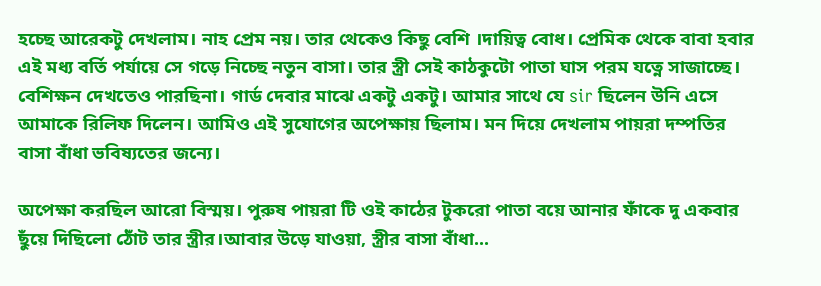হচ্ছে আরেকটু দেখলাম। নাহ প্রেম নয়। তার থেকেও কিছু বেশি ।দায়িত্ব বোধ। প্রেমিক থেকে বাবা হবার এই মধ্য বর্তি পর্যায়ে সে গড়ে নিচ্ছে নতুন বাসা। তার স্ত্রী সেই কাঠকুটো পাতা ঘাস পরম যত্নে সাজাচ্ছে। বেশিক্ষন দেখতেও পারছিনা। গার্ড দেবার মাঝে একটু একটু। আমার সাথে যে sir ছিলেন উনি এসে আমাকে রিলিফ দিলেন। আমিও এই সুযোগের অপেক্ষায় ছিলাম। মন দিয়ে দেখলাম পায়রা দম্পতির বাসা বাঁধা ভবিষ্যতের জন্যে।

অপেক্ষা করছিল আরো বিস্ময়। পুরুষ পায়রা টি ওই কাঠের টুকরো পাতা বয়ে আনার ফাঁকে দু একবার ছুঁয়ে দিছিলো ঠোঁট তার স্ত্রীর।আবার উড়ে যাওয়া, স্ত্রীর বাসা বাঁধা...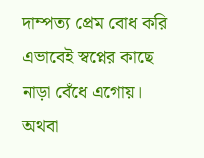দাম্পত্য প্রেম বোধ করি এভাবেই স্বপ্নের কাছে নাড়া বেঁধে এগোয়। অথবা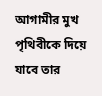আগামীর মুখ পৃথিবীকে দিয়ে যাবে তার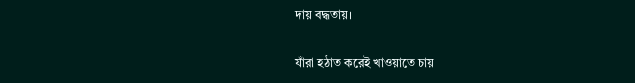দায় বদ্ধতায়।

যাঁরা হঠাত করেই খাওয়াতে চায়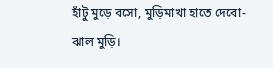হাঁটু মুড়ে বসো, মুড়িমাখা হাতে দেবো- ঝাল মুড়ি।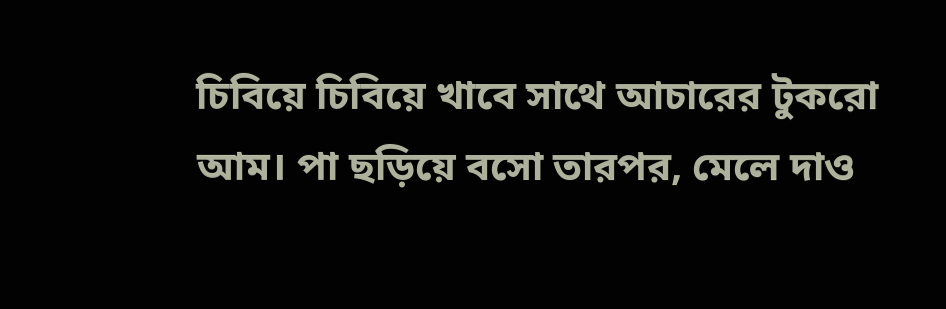চিবিয়ে চিবিয়ে খাবে সাথে আচারের টুকরো আম। পা ছড়িয়ে বসো তারপর, মেলে দাও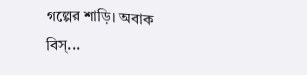গল্পের শাড়ি। অবাক বিস্...